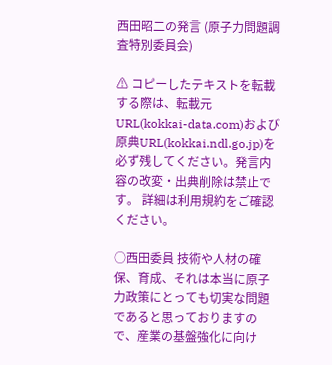西田昭二の発言 (原子力問題調査特別委員会)

⚠ コピーしたテキストを転載する際は、転載元URL(kokkai-data.com)および原典URL(kokkai.ndl.go.jp)を必ず残してください。発言内容の改変・出典削除は禁止です。 詳細は利用規約をご確認ください。

○西田委員 技術や人材の確保、育成、それは本当に原子力政策にとっても切実な問題であると思っておりますので、産業の基盤強化に向け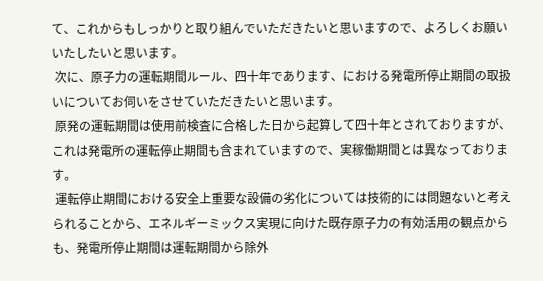て、これからもしっかりと取り組んでいただきたいと思いますので、よろしくお願いいたしたいと思います。
 次に、原子力の運転期間ルール、四十年であります、における発電所停止期間の取扱いについてお伺いをさせていただきたいと思います。
 原発の運転期間は使用前検査に合格した日から起算して四十年とされておりますが、これは発電所の運転停止期間も含まれていますので、実稼働期間とは異なっております。
 運転停止期間における安全上重要な設備の劣化については技術的には問題ないと考えられることから、エネルギーミックス実現に向けた既存原子力の有効活用の観点からも、発電所停止期間は運転期間から除外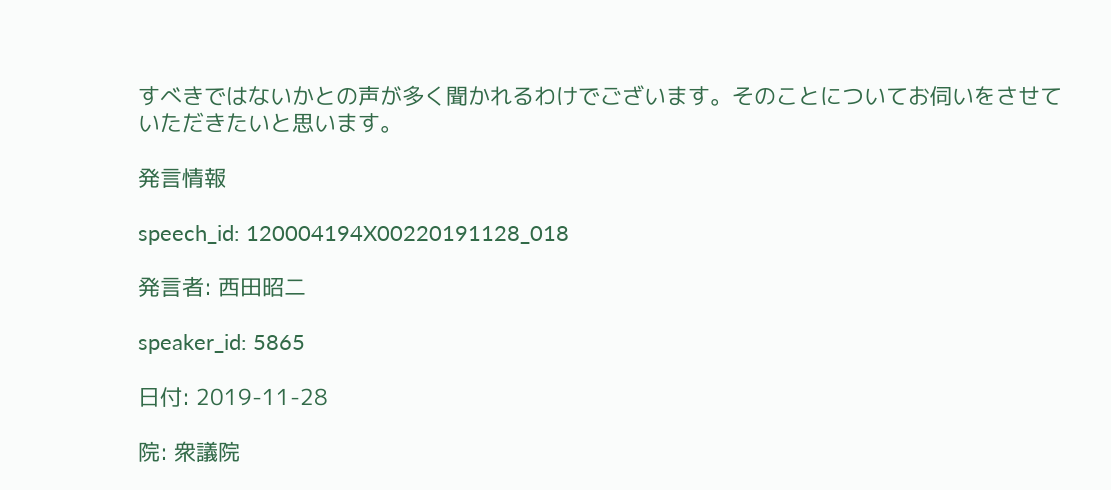すべきではないかとの声が多く聞かれるわけでございます。そのことについてお伺いをさせていただきたいと思います。

発言情報

speech_id: 120004194X00220191128_018

発言者: 西田昭二

speaker_id: 5865

日付: 2019-11-28

院: 衆議院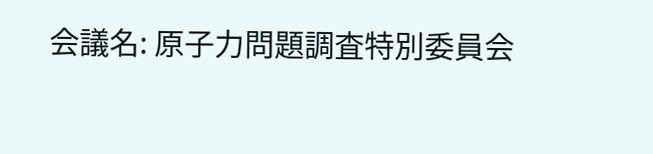会議名: 原子力問題調査特別委員会